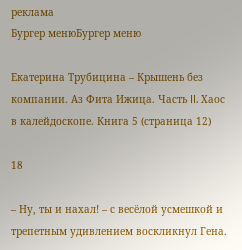реклама
Бургер менюБургер меню

Екатерина Трубицина – Крышень без компании. Аз Фита Ижица. Часть II. Хаос в калейдоскопе. Книга 5 (страница 12)

18

– Ну, ты и нахал! – с весёлой усмешкой и трепетным удивлением воскликнул Гена.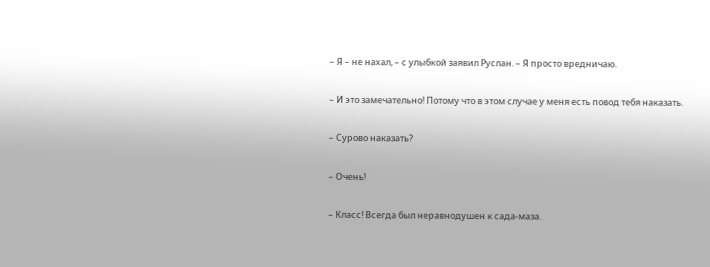– Я – не нахал, – с улыбкой заявил Руслан. – Я просто вредничаю.

– И это замечательно! Потому что в этом случае у меня есть повод тебя наказать.

– Сурово наказать?

– Очень!

– Класс! Всегда был неравнодушен к сада-маза.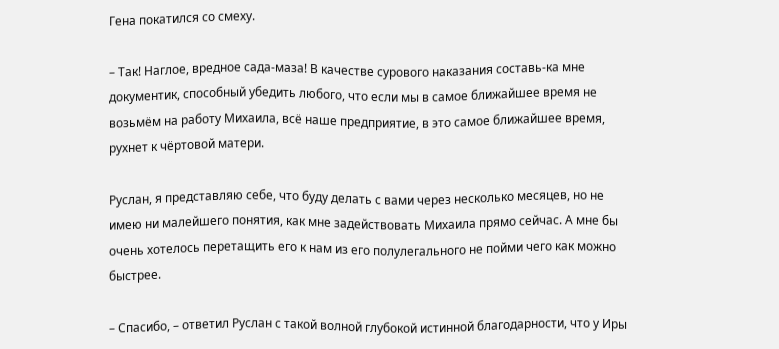Гена покатился со смеху.

– Так! Наглое, вредное сада-маза! В качестве сурового наказания составь-ка мне документик, способный убедить любого, что если мы в самое ближайшее время не возьмём на работу Михаила, всё наше предприятие, в это самое ближайшее время, рухнет к чёртовой матери.

Руслан, я представляю себе, что буду делать с вами через несколько месяцев, но не имею ни малейшего понятия, как мне задействовать Михаила прямо сейчас. А мне бы очень хотелось перетащить его к нам из его полулегального не пойми чего как можно быстрее.

– Спасибо, – ответил Руслан с такой волной глубокой истинной благодарности, что у Иры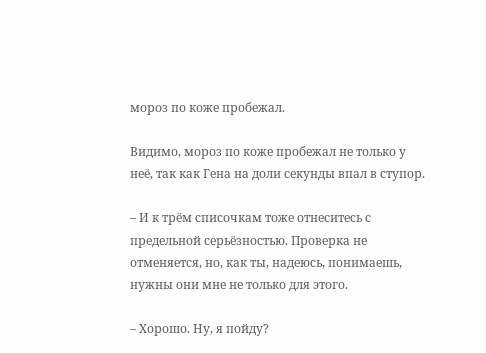мороз по коже пробежал.

Видимо, мороз по коже пробежал не только у неё, так как Гена на доли секунды впал в ступор.

– И к трём списочкам тоже отнеситесь с предельной серьёзностью. Проверка не отменяется, но, как ты, надеюсь, понимаешь, нужны они мне не только для этого.

– Хорошо. Ну, я пойду?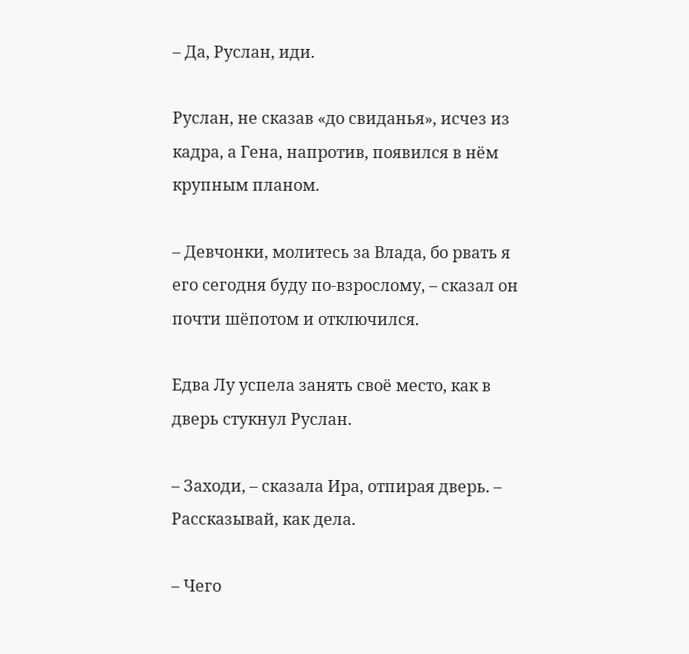– Да, Руслан, иди.

Руслан, не сказав «до свиданья», исчез из кадра, а Гена, напротив, появился в нём крупным планом.

– Девчонки, молитесь за Влада, бо рвать я его сегодня буду по-взрослому, – сказал он почти шёпотом и отключился.

Едва Лу успела занять своё место, как в дверь стукнул Руслан.

– Заходи, – сказала Ира, отпирая дверь. – Рассказывай, как дела.

– Чего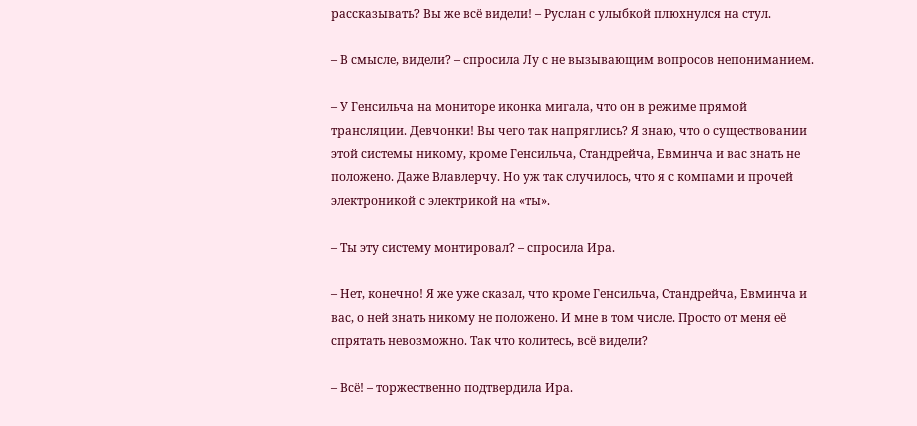рассказывать? Вы же всё видели! – Руслан с улыбкой плюхнулся на стул.

– В смысле, видели? – спросила Лу с не вызывающим вопросов непониманием.

– У Генсильча на мониторе иконка мигала, что он в режиме прямой трансляции. Девчонки! Вы чего так напряглись? Я знаю, что о существовании этой системы никому, кроме Генсильча, Стандрейча, Евминча и вас знать не положено. Даже Влавлерчу. Но уж так случилось, что я с компами и прочей электроникой с электрикой на «ты».

– Ты эту систему монтировал? – спросила Ира.

– Нет, конечно! Я же уже сказал, что кроме Генсильча, Стандрейча, Евминча и вас, о ней знать никому не положено. И мне в том числе. Просто от меня её спрятать невозможно. Так что колитесь, всё видели?

– Всё! – торжественно подтвердила Ира.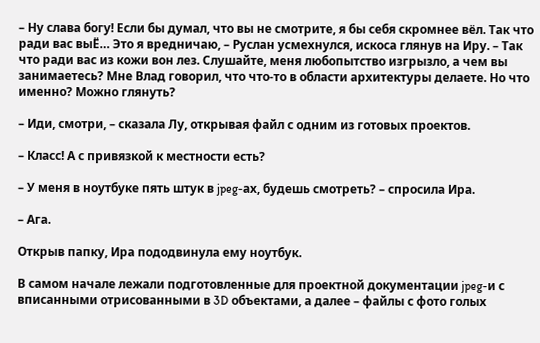– Ну слава богу! Если бы думал, что вы не смотрите, я бы себя скромнее вёл. Так что ради вас выЁ… Это я вредничаю, – Руслан усмехнулся, искоса глянув на Иру. – Так что ради вас из кожи вон лез. Слушайте, меня любопытство изгрызло, а чем вы занимаетесь? Мне Влад говорил, что что-то в области архитектуры делаете. Но что именно? Можно глянуть?

– Иди, смотри, – сказала Лу, открывая файл с одним из готовых проектов.

– Класс! А с привязкой к местности есть?

– У меня в ноутбуке пять штук в jpeg-ах, будешь смотреть? – спросила Ира.

– Ага.

Открыв папку, Ира пододвинула ему ноутбук.

В самом начале лежали подготовленные для проектной документации jpeg-и с вписанными отрисованными в 3D объектами, а далее – файлы с фото голых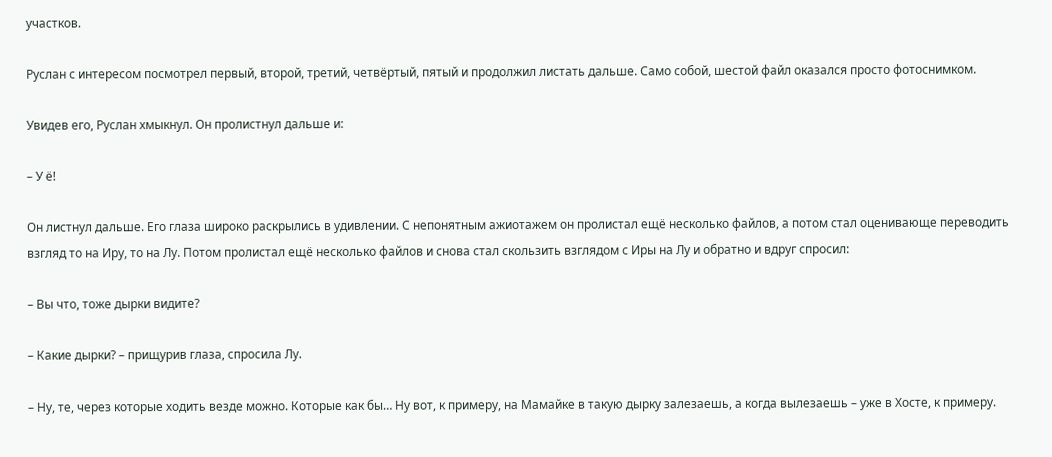участков.

Руслан с интересом посмотрел первый, второй, третий, четвёртый, пятый и продолжил листать дальше. Само собой, шестой файл оказался просто фотоснимком.

Увидев его, Руслан хмыкнул. Он пролистнул дальше и:

– У ё!

Он листнул дальше. Его глаза широко раскрылись в удивлении. С непонятным ажиотажем он пролистал ещё несколько файлов, а потом стал оценивающе переводить взгляд то на Иру, то на Лу. Потом пролистал ещё несколько файлов и снова стал скользить взглядом с Иры на Лу и обратно и вдруг спросил:

– Вы что, тоже дырки видите?

– Какие дырки? – прищурив глаза, спросила Лу.

– Ну, те, через которые ходить везде можно. Которые как бы… Ну вот, к примеру, на Мамайке в такую дырку залезаешь, а когда вылезаешь – уже в Хосте, к примеру.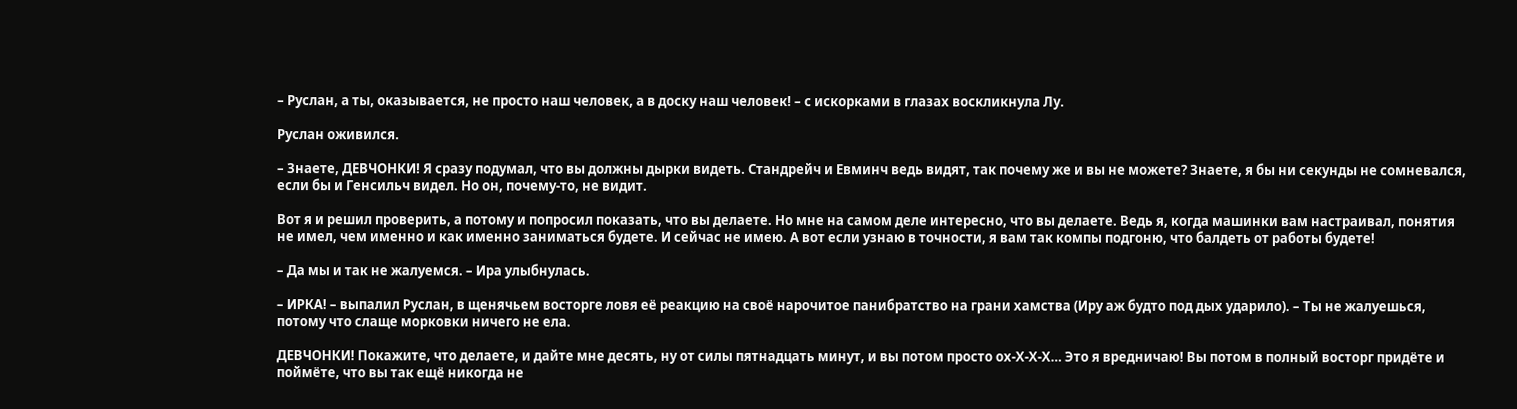– Руслан, а ты, оказывается, не просто наш человек, а в доску наш человек! – с искорками в глазах воскликнула Лу.

Руслан оживился.

– Знаете, ДЕВЧОНКИ! Я сразу подумал, что вы должны дырки видеть. Стандрейч и Евминч ведь видят, так почему же и вы не можете? Знаете, я бы ни секунды не сомневался, если бы и Генсильч видел. Но он, почему-то, не видит.

Вот я и решил проверить, а потому и попросил показать, что вы делаете. Но мне на самом деле интересно, что вы делаете. Ведь я, когда машинки вам настраивал, понятия не имел, чем именно и как именно заниматься будете. И сейчас не имею. А вот если узнаю в точности, я вам так компы подгоню, что балдеть от работы будете!

– Да мы и так не жалуемся. – Ира улыбнулась.

– ИРКА! – выпалил Руслан, в щенячьем восторге ловя её реакцию на своё нарочитое панибратство на грани хамства (Иру аж будто под дых ударило). – Ты не жалуешься, потому что слаще морковки ничего не ела.

ДЕВЧОНКИ! Покажите, что делаете, и дайте мне десять, ну от силы пятнадцать минут, и вы потом просто ох-Х-Х-Х… Это я вредничаю! Вы потом в полный восторг придёте и поймёте, что вы так ещё никогда не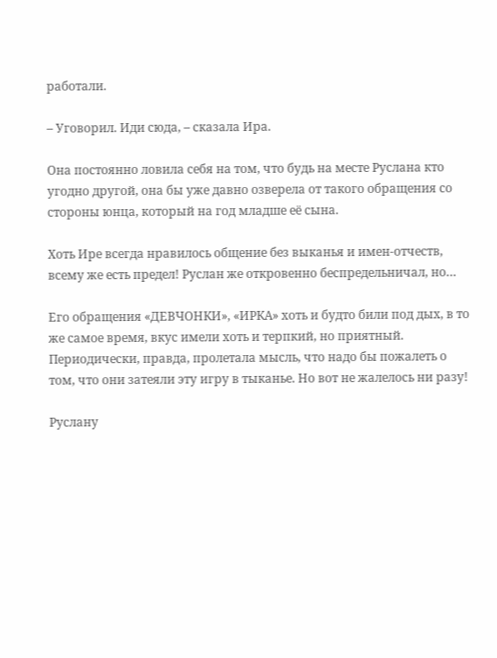работали.

– Уговорил. Иди сюда, – сказала Ира.

Она постоянно ловила себя на том, что будь на месте Руслана кто угодно другой, она бы уже давно озверела от такого обращения со стороны юнца, который на год младше её сына.

Хоть Ире всегда нравилось общение без выканья и имен-отчеств, всему же есть предел! Руслан же откровенно беспредельничал, но…

Его обращения «ДЕВЧОНКИ», «ИРКА» хоть и будто били под дых, в то же самое время, вкус имели хоть и терпкий, но приятный. Периодически, правда, пролетала мысль, что надо бы пожалеть о том, что они затеяли эту игру в тыканье. Но вот не жалелось ни разу!

Руслану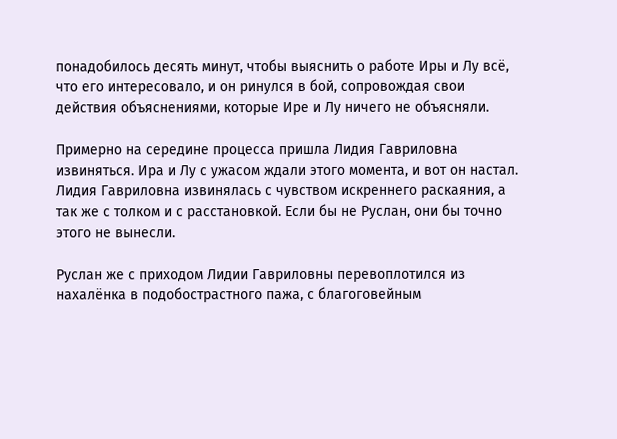понадобилось десять минут, чтобы выяснить о работе Иры и Лу всё, что его интересовало, и он ринулся в бой, сопровождая свои действия объяснениями, которые Ире и Лу ничего не объясняли.

Примерно на середине процесса пришла Лидия Гавриловна извиняться. Ира и Лу с ужасом ждали этого момента, и вот он настал. Лидия Гавриловна извинялась с чувством искреннего раскаяния, а так же с толком и с расстановкой. Если бы не Руслан, они бы точно этого не вынесли.

Руслан же с приходом Лидии Гавриловны перевоплотился из нахалёнка в подобострастного пажа, с благоговейным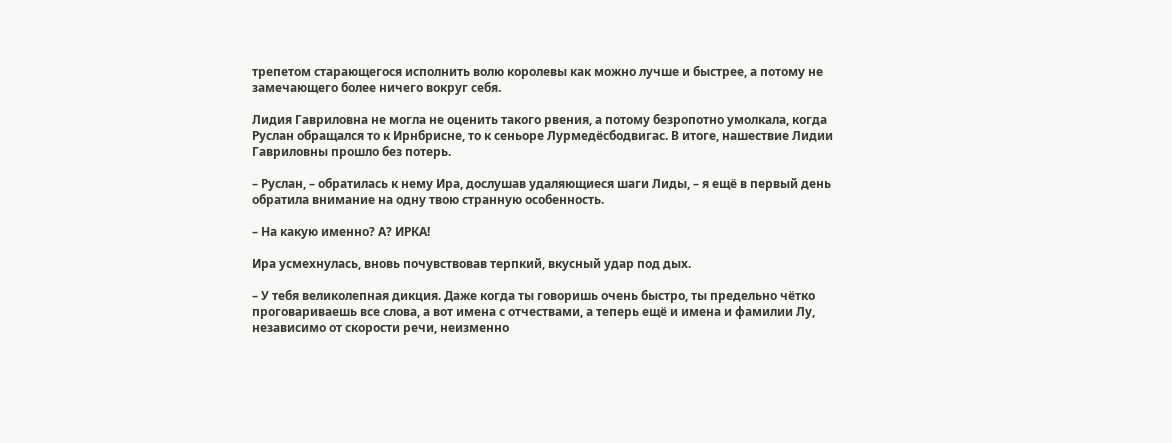трепетом старающегося исполнить волю королевы как можно лучше и быстрее, а потому не замечающего более ничего вокруг себя.

Лидия Гавриловна не могла не оценить такого рвения, а потому безропотно умолкала, когда Руслан обращался то к Ирнбрисне, то к сеньоре Лурмедёсбодвигас. В итоге, нашествие Лидии Гавриловны прошло без потерь.

– Руслан, – обратилась к нему Ира, дослушав удаляющиеся шаги Лиды, – я ещё в первый день обратила внимание на одну твою странную особенность.

– На какую именно? А? ИРКА!

Ира усмехнулась, вновь почувствовав терпкий, вкусный удар под дых.

– У тебя великолепная дикция. Даже когда ты говоришь очень быстро, ты предельно чётко проговариваешь все слова, а вот имена с отчествами, а теперь ещё и имена и фамилии Лу, независимо от скорости речи, неизменно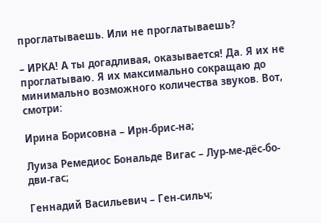проглатываешь. Или не проглатываешь?

– ИРКА! А ты догадливая, оказывается! Да. Я их не проглатываю. Я их максимально сокращаю до минимально возможного количества звуков. Вот, смотри:

Ирина Борисовна – Ирн-брис-на;

Луиза Ремедиос Бональде Вигас – Лур-ме-дёс-бо-дви-гас;

Геннадий Васильевич – Ген-сильч;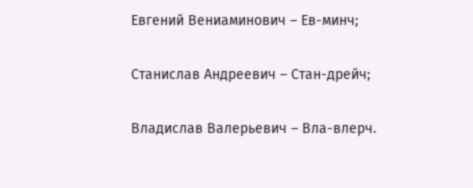Евгений Вениаминович – Ев-минч;

Станислав Андреевич – Стан-дрейч;

Владислав Валерьевич – Вла-влерч.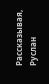Рассказывая, Руслан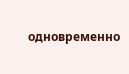одновременно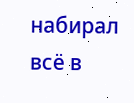набирал всё в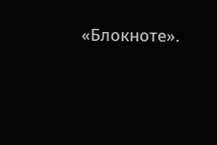«Блокноте».